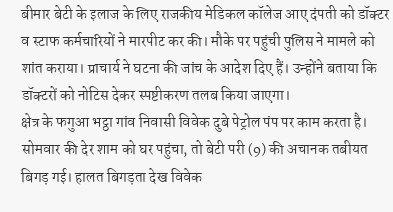बीमार बेटी के इलाज के लिए राजकीय मेडिकल कॉलेज आए दंपती को डॉक्टर व स्टाफ कर्मचारियों ने मारपीट कर की। मौके पर पहुंची पुलिस ने मामले को शांत कराया। प्राचार्य ने घटना की जांच के आदेश दिए हैं। उन्होंने बताया कि डॉक्टरों को नोटिस देकर स्पष्टीकरण तलब किया जाएगा।
क्षेत्र के फगुआ भट्ठा गांव निवासी विवेक दुबे पेट्रोल पंप पर काम करता है। सोमवार की देर शाम को घर पहुंचा, तो बेटी परी (9) की अचानक तबीयत बिगड़ गई। हालत बिगड़ता देख विवेक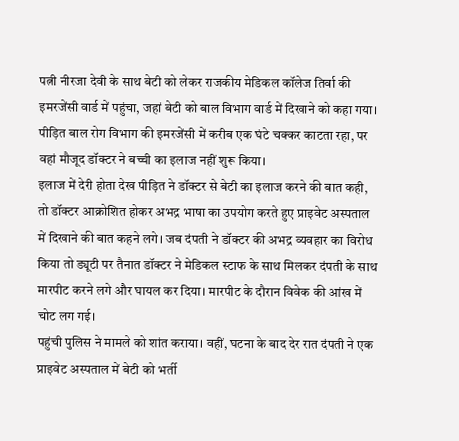पत्नी नीरजा देवी के साथ बेटी को लेकर राजकीय मेडिकल कॉलेज तिर्वा की इमरजेंसी वार्ड में पहुंचा, जहां बेटी को बाल विभाग वार्ड में दिखाने को कहा गया। पीड़ित बाल रोग विभाग की इमरजेंसी में करीब एक घंटे चक्कर काटता रहा, पर वहां मौजूद डॉक्टर ने बच्ची का इलाज नहीं शुरू किया।
इलाज में देरी होता देख पीड़ित ने डॉक्टर से बेटी का इलाज करने की बात कही, तो डॉक्टर आक्रोशित होकर अभद्र भाषा का उपयोग करते हुए प्राइवेट अस्पताल में दिखाने की बात कहने लगे। जब दंपती ने डॉक्टर की अभद्र व्यवहार का विरोध किया तो ड्यूटी पर तैनात डॉक्टर ने मेडिकल स्टाफ के साथ मिलकर दंपती के साथ मारपीट करने लगे और घायल कर दिया। मारपीट के दौरान विवेक की आंख में चोट लग गई।
पहुंची पुलिस ने मामले को शांत कराया। वहीं, घटना के बाद देर रात दंपती ने एक प्राइवेट अस्पताल में बेटी को भर्ती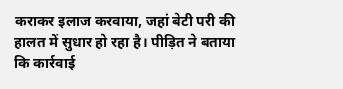कराकर इलाज करवाया, जहां बेटी परी की हालत में सुधार हो रहा है। पीड़ित ने बताया कि कार्रवाई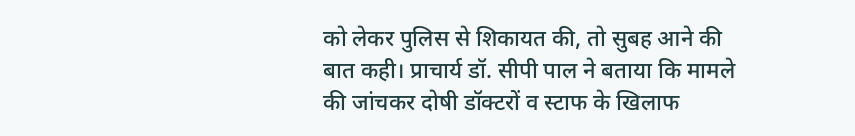को लेकर पुलिस से शिकायत की, तो सुबह आने की बात कही। प्राचार्य डॉ. सीपी पाल ने बताया कि मामले की जांचकर दोषी डॉक्टरों व स्टाफ के खिलाफ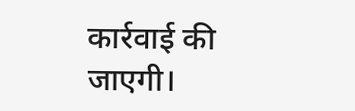कार्रवाई की जाएगी।